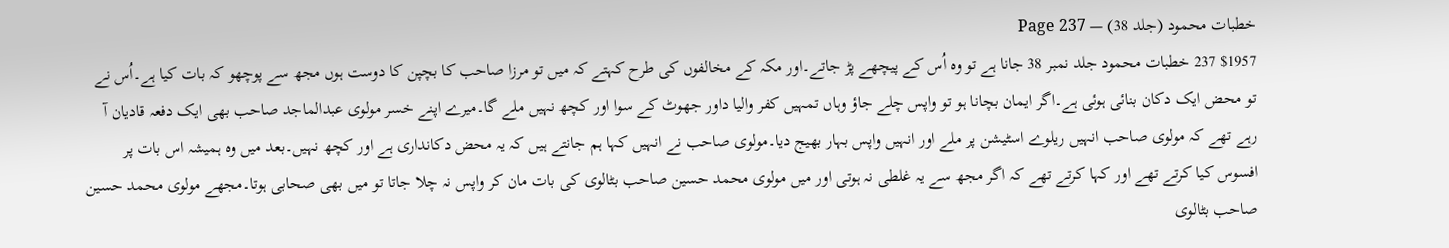خطبات محمود (جلد 38) — Page 237
$1957 237 خطبات محمود جلد نمبر 38 جانا ہے تو وہ اُس کے پیچھے پڑ جاتے۔اور مکہ کے مخالفوں کی طرح کہتے کہ میں تو مرزا صاحب کا بچپن کا دوست ہوں مجھ سے پوچھو کہ بات کیا ہے۔اُس نے تو محض ایک دکان بنائی ہوئی ہے۔اگر ایمان بچانا ہو تو واپس چلے جاؤ وہاں تمہیں کفر والیا داور جھوٹ کے سوا اور کچھ نہیں ملے گا۔میرے اپنے خسر مولوی عبدالماجد صاحب بھی ایک دفعہ قادیان آ رہے تھے کہ مولوی صاحب انہیں ریلوے اسٹیشن پر ملے اور انہیں واپس بہار بھیج دیا۔مولوی صاحب نے انہیں کہا ہم جانتے ہیں کہ یہ محض دکانداری ہے اور کچھ نہیں۔بعد میں وہ ہمیشہ اس بات پر افسوس کیا کرتے تھے اور کہا کرتے تھے کہ اگر مجھ سے یہ غلطی نہ ہوتی اور میں مولوی محمد حسین صاحب بٹالوی کی بات مان کر واپس نہ چلا جاتا تو میں بھی صحابی ہوتا۔مجھے مولوی محمد حسین صاحب بٹالوی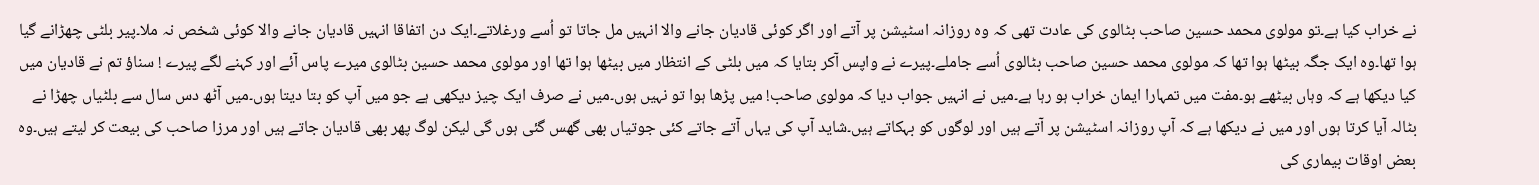نے خراب کیا ہے۔تو مولوی محمد حسین صاحب بٹالوی کی عادت تھی کہ وہ روزانہ اسٹیشن پر آتے اور اگر کوئی قادیان جانے والا انہیں مل جاتا تو اُسے ورغلاتے۔ایک دن اتفاقا انہیں قادیان جانے والا کوئی شخص نہ ملا۔پیر بلٹی چھڑانے گیا ہوا تھا۔وہ ایک جگہ بیٹھا ہوا تھا کہ مولوی محمد حسین صاحب بٹالوی اُسے جاملے۔پیرے نے واپس آکر بتایا کہ میں بلٹی کے انتظار میں بیٹھا ہوا تھا اور مولوی محمد حسین بٹالوی میرے پاس آئے اور کہنے لگے پیرے ! سناؤ تم نے قادیان میں کیا دیکھا ہے کہ وہاں بیٹھے ہو۔مفت میں تمہارا ایمان خراب ہو رہا ہے۔میں نے انہیں جواب دیا کہ مولوی صاحب! میں پڑھا ہوا تو نہیں ہوں۔میں نے صرف ایک چیز دیکھی ہے جو میں آپ کو بتا دیتا ہوں۔میں آٹھ دس سال سے بلٹیاں چھڑا نے بٹالہ آیا کرتا ہوں اور میں نے دیکھا ہے کہ آپ روزانہ اسٹیشن پر آتے ہیں اور لوگوں کو بہکاتے ہیں۔شاید آپ کی یہاں آتے جاتے کئی جوتیاں بھی گھس گئی ہوں گی لیکن لوگ پھر بھی قادیان جاتے ہیں اور مرزا صاحب کی بیعت کر لیتے ہیں۔وہ بعض اوقات بیماری کی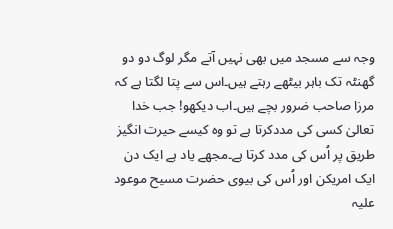وجہ سے مسجد میں بھی نہیں آتے مگر لوگ دو دو گھنٹہ تک باہر بیٹھے رہتے ہیں۔اس سے پتا لگتا ہے کہ مرزا صاحب ضرور بچے ہیں۔اب دیکھو! جب خدا تعالیٰ کسی کی مددکرتا ہے تو وہ کیسے حیرت انگیز طریق پر اُس کی مدد کرتا ہے۔مجھے یاد ہے ایک دن ایک امریکن اور اُس کی بیوی حضرت مسیح موعود علیہ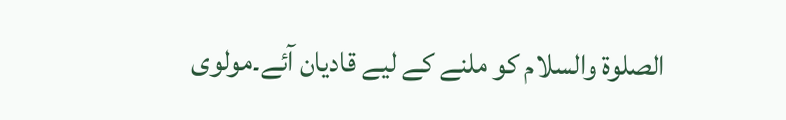الصلوۃ والسلام کو ملنے کے لیے قادیان آئے۔مولوی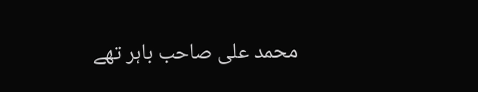محمد علی صاحب باہر تھے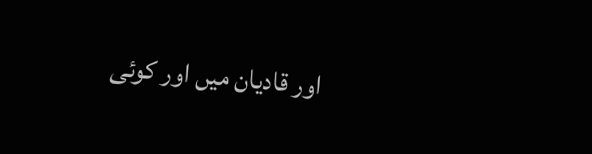اور قادیان میں اور کوئی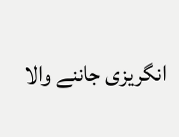انگریزی جاننے والا